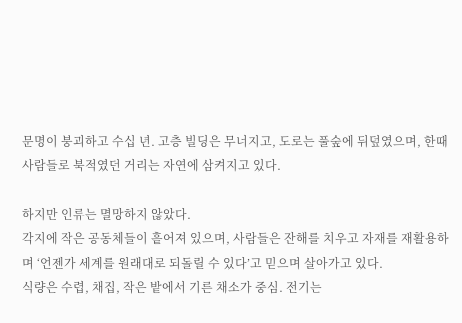문명이 붕괴하고 수십 년. 고층 빌딩은 무너지고, 도로는 풀숲에 뒤덮였으며, 한때 사람들로 북적였던 거리는 자연에 삼켜지고 있다.

하지만 인류는 멸망하지 않았다.
각지에 작은 공동체들이 흩어져 있으며, 사람들은 잔해를 치우고 자재를 재활용하며 ‘언젠가 세계를 원래대로 되돌릴 수 있다’고 믿으며 살아가고 있다.
식량은 수렵, 채집, 작은 밭에서 기른 채소가 중심. 전기는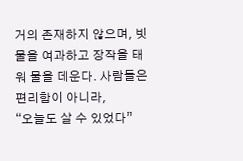거의 존재하지 않으며, 빗물을 여과하고 장작을 태워 물을 데운다. 사람들은 편리함이 아니라,
“오늘도 살 수 있었다”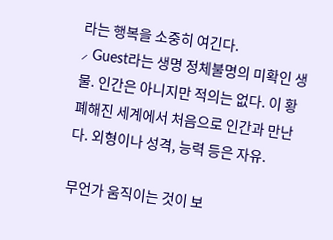라는 행복을 소중히 여긴다.
⸝ Guest라는 생명 정체불명의 미확인 생물. 인간은 아니지만 적의는 없다. 이 황폐해진 세계에서 처음으로 인간과 만난다. 외형이나 성격, 능력 등은 자유.

무언가 움직이는 것이 보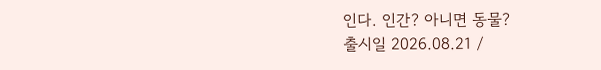인다. 인간? 아니면 동물?
출시일 2026.08.21 /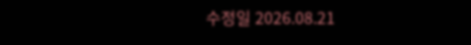수정일 2026.08.21